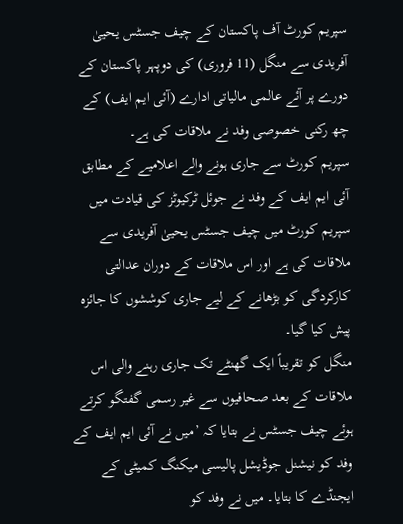سپریم کورٹ آف پاکستان کے چیف جسٹس یحییٰ آفریدی سے منگل (11 فروری) کی دوپہر پاکستان کے دورے پر آئے عالمی مالیاتی ادارے (آئی ایم ایف) کے چھ رکنی خصوصی وفد نے ملاقات کی ہے۔
سپریم کورٹ سے جاری ہونے والے اعلامیے کے مطابق آئی ایم ایف کے وفد نے جوئل ٹرکیوٹز کی قیادت میں سپریم کورٹ میں چیف جسٹس یحییٰ آفریدی سے ملاقات کی ہے اور اس ملاقات کے دوران عدالتی کارکردگی کو بڑھانے کے لیے جاری کوششوں کا جائزہ پیش کیا گیا۔
منگل کو تقریباً ایک گھنٹے تک جاری رہنے والی اس ملاقات کے بعد صحافیوں سے غیر رسمی گفتگو کرتے ہوئے چیف جسٹس نے بتایا کہ ’میں نے آئی ایم ایف کے وفد کو نیشنل جوڈیشل پالیسی میکنگ کمیٹی کے ایجنڈے کا بتایا۔ میں نے وفد کو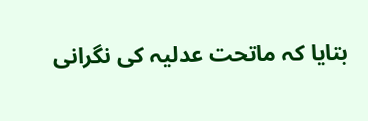بتایا کہ ماتحت عدلیہ کی نگرانی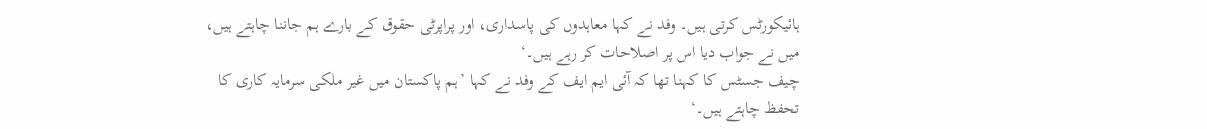ہائیکورٹس کرتی ہیں۔ وفد نے کہا معاہدوں کی پاسداری، اور پراپرٹی حقوق کے بارے ہم جاننا چاہتے ہیں، میں نے جواب دیا اس پر اصلاحات کر رہے ہیں۔‘
چیف جسٹس کا کہنا تھا کہ آئی ایم ایف کے وفد نے کہا ’ہم پاکستان میں غیر ملکی سرمایہ کاری کا تحفظ چاہتے ہیں۔‘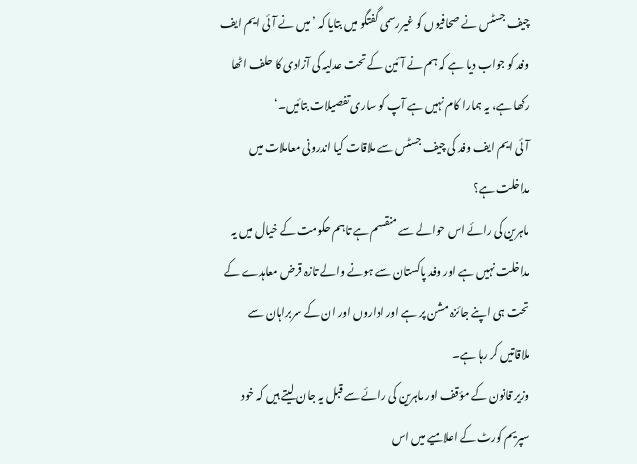چیف جسٹس نے صحافیوں کو غیررسمی گفتگو میں بتایا کہ ’میں نے آئی ایم ایف وفد کو جواب دیا ہے کہ ہم نے آئین کے تحت عدلیہ کی آزادی کا حلف اٹھا رکھا ہے، یہ ہمارا کام نہیں ہے آپ کو ساری تفصیلات بتائیں۔‘
آئی ایم ایف وفد کی چیف جسٹس سے ملاقات کیا اندرونی معاملات میں مداخلت ہے؟
ماہرین کی رائے اس حوالے سے منقسم ہے تاہم حکومت کے خیال میں یہ مداخلت نہیں ہے اور وفد پاکستان سے ہونے والے تازہ قرض معاہدے کے تحت ہی اپنے جائزہ مشن پر ہے اور اداروں اور ان کے سربراہان سے ملاقاتیں کر رہا ہے۔
وزیر قانون کے مؤقف اور ماہرین کی رائے سے قبل یہ جان لیتے ہیں کہ خود سپریم کورٹ کے اعلامیے میں اس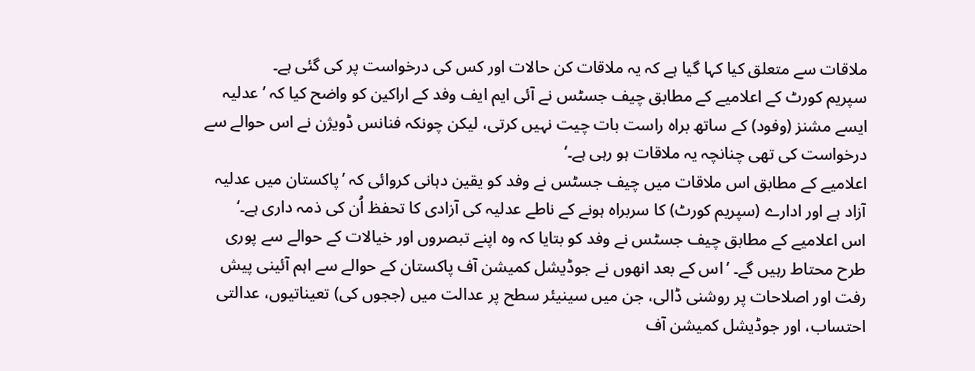ملاقات سے متعلق کیا کہا گیا ہے کہ یہ ملاقات کن حالات اور کس کی درخواست پر کی گئی ہے۔
سپریم کورٹ کے اعلامیے کے مطابق چیف جسٹس نے آئی ایم ایف وفد کے اراکین کو واضح کیا کہ ’عدلیہ ایسے مشنز (وفود) کے ساتھ براہ راست بات چیت نہیں کرتی، لیکن چونکہ فنانس ڈویژن نے اس حوالے سے درخواست کی تھی چنانچہ یہ ملاقات ہو رہی ہے۔‘
اعلامیے کے مطابق اس ملاقات میں چیف جسٹس نے وفد کو یقین دہانی کروائی کہ ’پاکستان میں عدلیہ آزاد ہے اور ادارے (سپریم کورٹ) کا سربراہ ہونے کے ناطے عدلیہ کی آزادی کا تحفظ اُن کی ذمہ داری ہے۔‘
اس اعلامیے کے مطابق چیف جسٹس نے وفد کو بتایا کہ وہ اپنے تبصروں اور خیالات کے حوالے سے پوری طرح محتاط رہیں گے۔ ’اس کے بعد انھوں نے جوڈیشل کمیشن آف پاکستان کے حوالے سے اہم آئینی پیش رفت اور اصلاحات پر روشنی ڈالی، جن میں سینیئر سطح پر عدالت میں (ججوں کی) تعیناتیوں، عدالتی احتساب، اور جوڈیشل کمیشن آف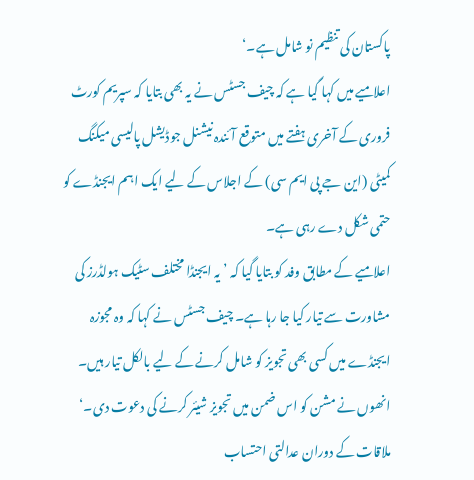پاکستان کی تنظیم نو شامل ہے۔‘
اعلامیے میں کہا گیا ہے کہ چیف جسٹس نے یہ بھی بتایا کہ سپریم کورٹ فروری کے آخری ہفتے میں متوقع آئندہ نیشنل جوڈیشل پالیسی میکنگ کمیٹی (این جے پی ایم سی) کے اجلاس کے لیے ایک اہم ایجنڈے کو حتمی شکل دے رہی ہے۔
اعلامیے کے مطابق وفد کو بتایا گیا کہ ’یہ ایجنڈا مختلف سٹیک ہولڈرز کی مشاورت سے تیار کیا جا رہا ہے۔ چیف جسٹس نے کہا کہ وہ مجوزہ ایجنڈے میں کسی بھی تجویز کو شامل کرنے کے لیے بالکل تیار ہیں۔ انھوں نے مشن کو اس ضمن میں تجویز شیئر کرنے کی دعوت دی۔‘
ملاقات کے دوران عدالتی احتساب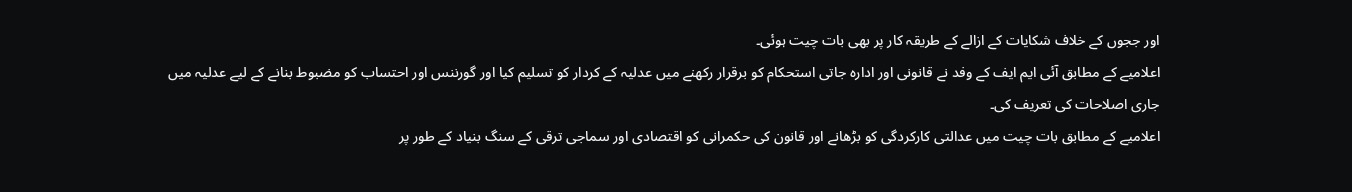اور ججوں کے خلاف شکایات کے ازالے کے طریقہ کار پر بھی بات چیت ہوئی۔
اعلامیے کے مطابق آئی ایم ایف کے وفد نے قانونی اور ادارہ جاتی استحکام کو برقرار رکھنے میں عدلیہ کے کردار کو تسلیم کیا اور گورننس اور احتساب کو مضبوط بنانے کے لیے عدلیہ میں جاری اصلاحات کی تعریف کی۔
اعلامیے کے مطابق بات چیت میں عدالتی کارکردگی کو بڑھانے اور قانون کی حکمرانی کو اقتصادی اور سماجی ترقی کے سنگ بنیاد کے طور پر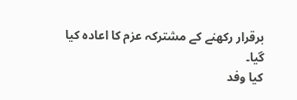برقرار رکھنے کے مشترکہ عزم کا اعادہ کیا گیا۔
کیا وفد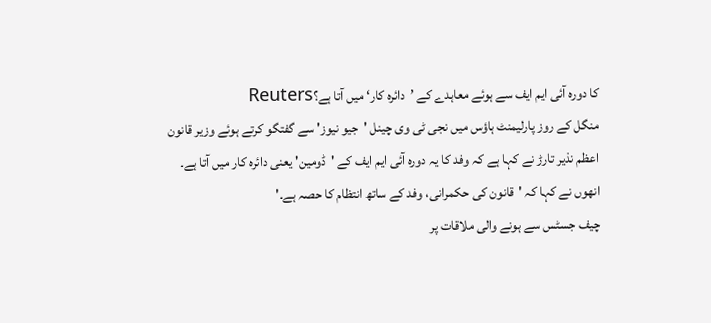کا دورہ آئی ایم ایف سے ہوئے معاہدے کے ’دائرہ کار‘ میں آتا ہے؟Reuters
منگل کے روز پارلیمنٹ ہاؤس میں نجی ٹی وی چینل 'جیو نیوز' سے گفتگو کرتے ہوئے وزیر قانون اعظم نذیر تارڑ نے کہا ہے کہ وفد کا یہ دورہ آئی ایم ایف کے 'ڈومین' یعنی دائرہ کار میں آتا ہے۔
انھوں نے کہا کہ 'قانون کی حکمرانی، وفد کے ساتھ انتظام کا حصہ ہے۔'
چیف جسٹس سے ہونے والی ملاقات پر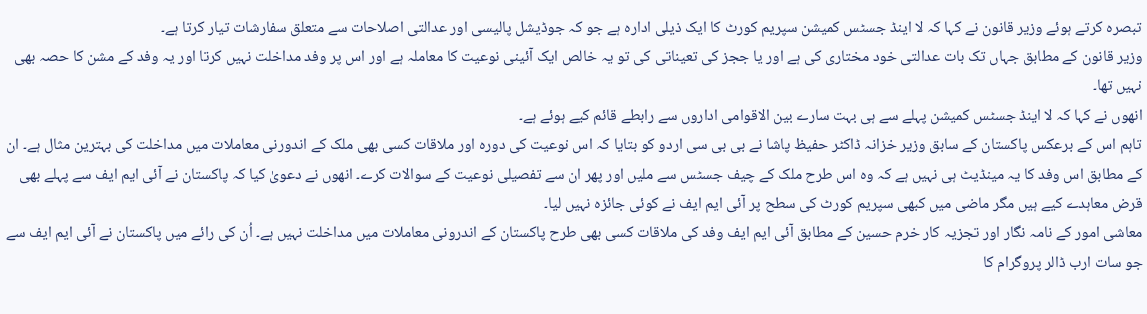تبصرہ کرتے ہوئے وزیر قانون نے کہا کہ لا اینڈ جسٹس کمیشن سپریم کورٹ کا ایک ذیلی ادارہ ہے جو کہ جوڈیشل پالیسی اور عدالتی اصلاحات سے متعلق سفارشات تیار کرتا ہے۔
وزیر قانون کے مطابق جہاں تک بات عدالتی خود مختاری کی ہے اور یا ججز کی تعیناتی کی تو یہ خالص ایک آئینی نوعیت کا معاملہ ہے اور اس پر وفد مداخلت نہیں کرتا اور یہ وفد کے مشن کا حصہ بھی نہیں تھا۔
انھوں نے کہا کہ لا اینڈ جسٹس کمیشن پہلے سے ہی بہت سارے بین الاقوامی اداروں سے رابطے قائم کیے ہوئے ہے۔
تاہم اس کے برعکس پاکستان کے سابق وزیر خزانہ ڈاکٹر حفیظ پاشا نے بی بی سی اردو کو بتایا کہ اس نوعیت کی دورہ اور ملاقات کسی بھی ملک کے اندورنی معاملات میں مداخلت کی بہترین مثال ہے۔ ان کے مطابق اس وفد کا یہ مینڈیٹ ہی نہیں ہے کہ وہ اس طرح ملک کے چیف جسٹس سے ملیں اور پھر ان سے تفصیلی نوعیت کے سوالات کرے۔ انھوں نے دعویٰ کیا کہ پاکستان نے آئی ایم ایف سے پہلے بھی قرض معاہدے کیے ہیں مگر ماضی میں کبھی سپریم کورٹ کی سطح پر آئی ایم ایف نے کوئی جائزہ نہیں لیا۔
معاشی امور کے نامہ نگار اور تجزیہ کار خرم حسین کے مطابق آئی ایم ایف وفد کی ملاقات کسی بھی طرح پاکستان کے اندرونی معاملات میں مداخلت نہیں ہے۔ اُن کی رائے میں پاکستان نے آئی ایم ایف سے جو سات ارب ڈالر پروگرام کا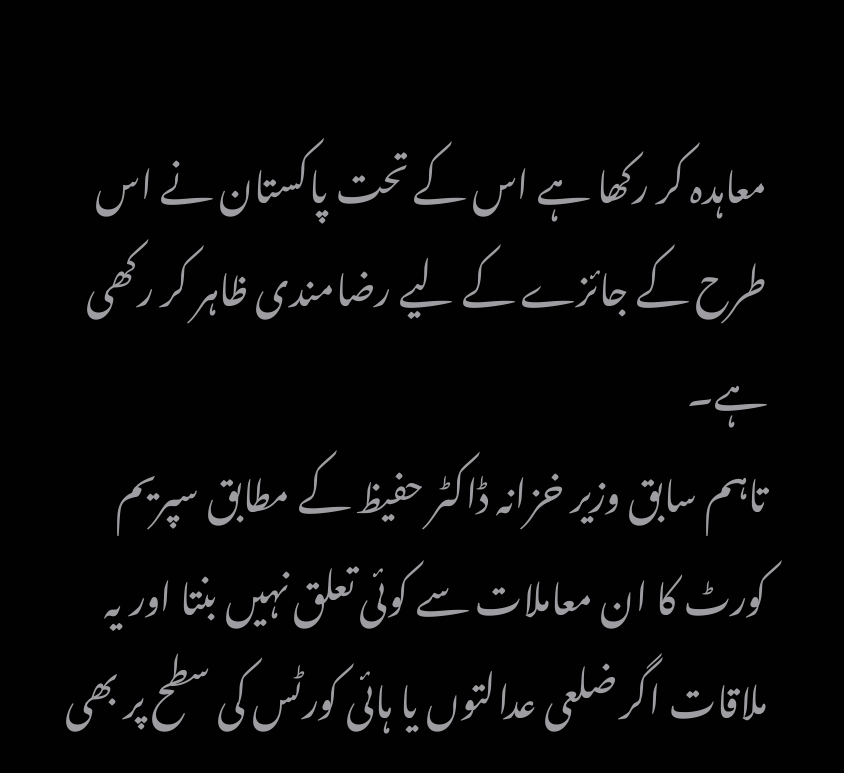معاہدہ کر رکھا ہے اس کے تحت پاکستان نے اس طرح کے جائزے کے لیے رضامندی ظاہر کر رکھی ہے۔
تاہم سابق وزیر خزانہ ڈاکٹر حفیظ کے مطابق سپریم کورٹ کا ان معاملات سے کوئی تعلق نہیں بنتا اور یہ ملاقات اگر ضلعی عدالتوں یا ہائی کورٹس کی سطح پر بھی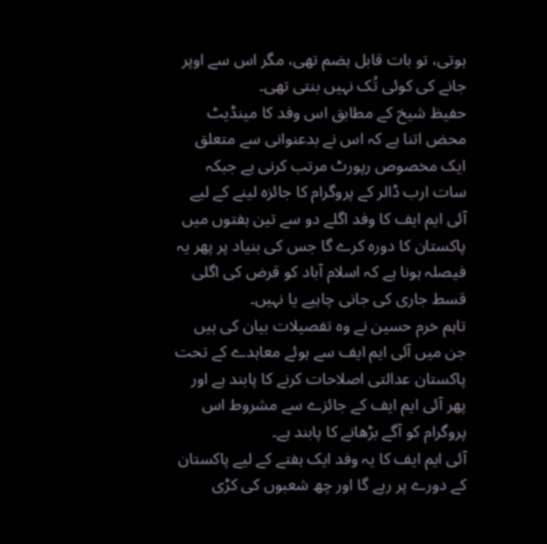ہوتی، تو بات قابل ہضم تھی، مگر اس سے اوپر جانے کی کوئی تُک نہیں بنتی تھی۔
حفیظ شیخ کے مطابق اس وفد کا مینڈیٹ محض اتنا ہے کہ اس نے بدعنوانی سے متعلق ایک مخصوص رپورٹ مرتب کرنی ہے جبکہ سات ارب ڈالر کے پروگرام کا جائزہ لینے کے لیے آئی ایم ایف کا وفد اگلے دو سے تین ہفتوں میں پاکستان کا دورہ کرے گا جس کی بنیاد پر پھر یہ فیصلہ ہونا ہے کہ اسلام آباد کو قرض کی اگلی قسط جاری کی جانی چاہیے یا نہیں۔
تاہم خرم حسین نے وہ تفصیلات بیان کی ہیں جن میں آئی ایم ایف سے ہوئے معاہدے کے تحت پاکستان عدالتی اصلاحات کرنے کا پابند ہے اور پھر آئی ایم ایف کے جائزے سے مشروط اس پروگرام کو آگے بڑھانے کا پابند ہے۔
آئی ایم ایف کا یہ وفد ایک ہفتے کے لیے پاکستان کے دورے پر رہے گا اور چھ شعبوں کی کڑی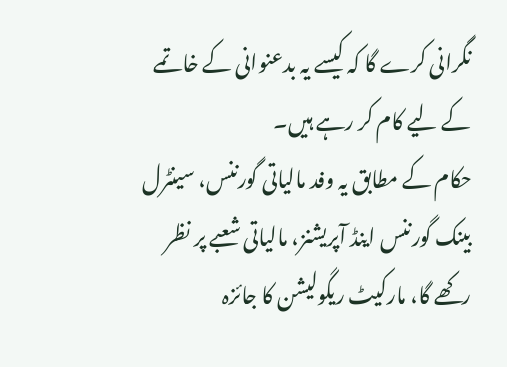نگرانی کرے گا کہ کیسے یہ بدعنوانی کے خاتمے کے لیے کام کر رہے ہیں۔
حکام کے مطابق یہ وفد مالیاتی گورننس، سینٹرل بینک گورننس اینڈ آپریشنز، مالیاتی شعبے پر نظر رکھے گا، مارکیٹ ریگولیشن کا جائزہ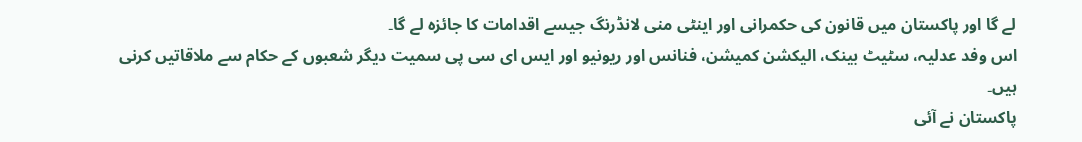لے گا اور پاکستان میں قانون کی حکمرانی اور اینٹی منی لانڈرنگ جیسے اقدامات کا جائزہ لے گا۔
اس وفد عدلیہ، سٹیٹ بینک، الیکشن کمیشن، فنانس اور ریونیو اور ایس ای سی پی سمیت دیگر شعبوں کے حکام سے ملاقاتیں کرنی ہیں۔
پاکستان نے آئی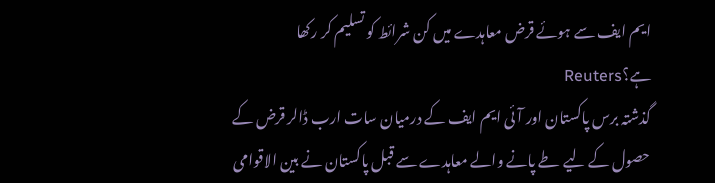ایم ایف سے ہوئے قرض معاہدے میں کن شرائط کو تسلیم کر رکھا ہے؟Reuters
گذشتہ برس پاکستان اور آئی ایم ایف کے درمیان سات ارب ڈالر قرض کے حصول کے لیے طے پانے والے معاہدے سے قبل پاکستان نے بین الاقوامی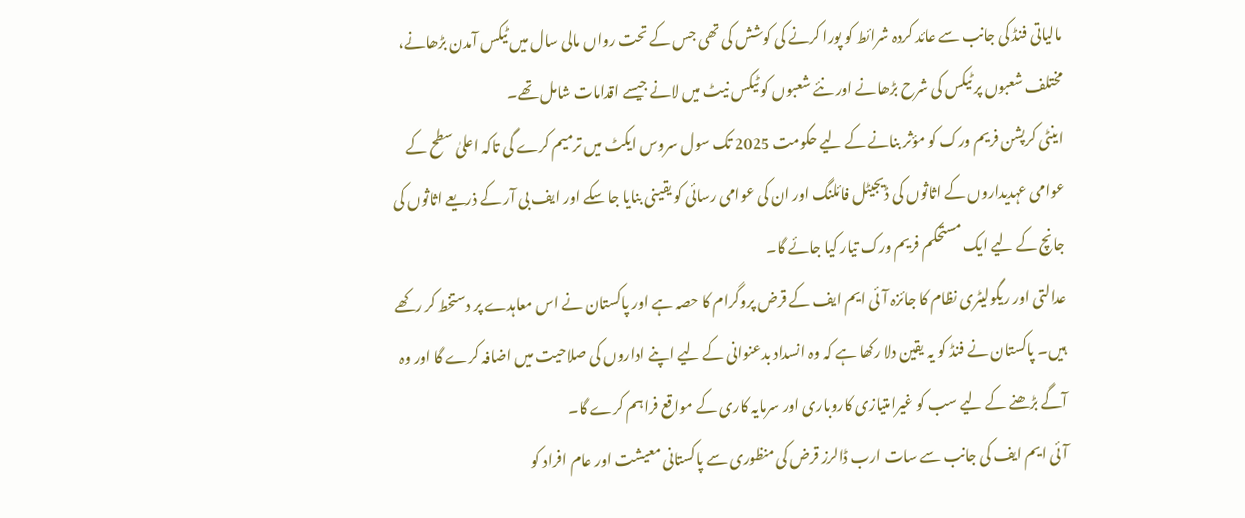مالیاتی فنڈ کی جانب سے عائد کردہ شرائط کو پورا کرنے کی کوشش کی تھی جس کے تحت رواں مالی سال میں ٹیکس آمدن بڑھانے، مختلف شعبوں پر ٹیکس کی شرح بڑھانے اور نئے شعبوں کو ٹیکس نیٹ میں لانے جیسے اقدامات شامل تھے۔
اینٹی کرپشن فریم ورک کو مؤثر بنانے کے لیے حکومت 2025 تک سول سروس ایکٹ میں ترمیم کرے گی تاکہ اعلیٰ سطح کے عوامی عہدیداروں کے اثاثوں کی ڈیجیٹل فائلنگ اور ان کی عوامی رسائی کو یقینی بنایا جا سکے اور ایف بی آر کے ذریعے اثاثوں کی جانچ کے لیے ایک مستحکم فریم ورک تیار کیا جائے گا۔
عدالتی اور ریگولیٹری نظام کا جائزہ آئی ایم ایف کے قرض پروگرام کا حصہ ہے اور پاکستان نے اس معاہدے پر دستخط کر رکھے ہیں۔ پاکستان نے فنڈ کو یہ یقین دلا رکھا ہے کہ وہ انسداد بدعنوانی کے لیے اپنے اداروں کی صلاحیت میں اضافہ کرے گا اور وہ آگے بڑھنے کے لیے سب کو غیرامتیازی کاروباری اور سرمایہ کاری کے مواقع فراہم کرے گا۔
آئی ایم ایف کی جانب سے سات ارب ڈالرز قرض کی منظوری سے پاکستانی معیشت اور عام افراد کو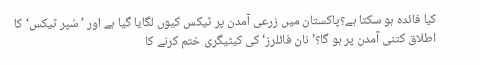کیا فائدہ ہو سکتا ہے؟پاکستان میں زرعی آمدن پر ٹیکس کیوں لگایا گیا ہے اور ’سُپر ٹیکس‘ کا اطلاق کتنی آمدن پر ہو گا؟’نان فائلرز‘ کی کیٹیگری ختم کرنے کا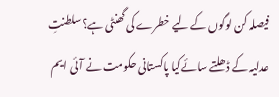فیصلہ کن لوگوں کے لیے خطرے کی گھنٹی ہے؟سلطنتِ عدلیہ کے ڈھلتے سائےکیا پاکستانی حکومت نے آئی ایم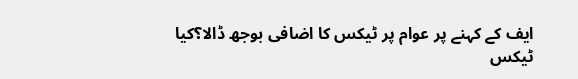ایف کے کہنے پر عوام پر ٹیکس کا اضافی بوجھ ڈالا؟کیا ٹیکس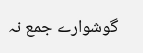گوشوارے جمع نہ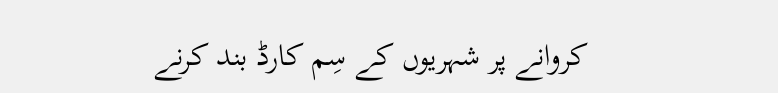کروانے پر شہریوں کے سِم کارڈ بند کرنے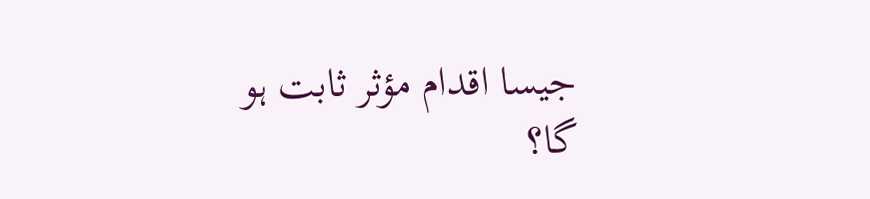جیسا اقدام مؤثر ثابت ہو گا؟